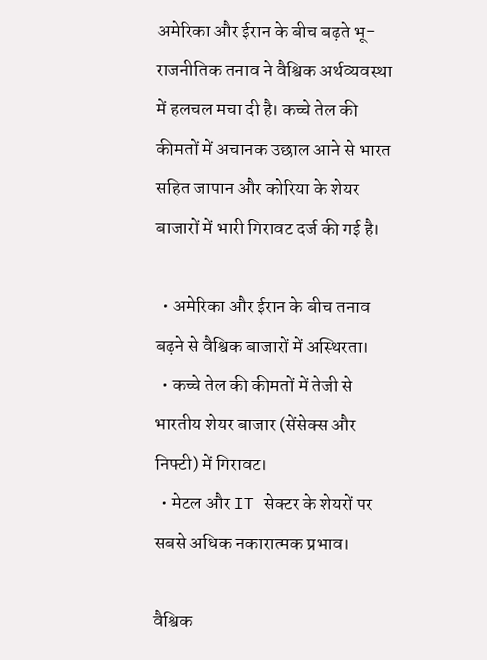अमेरिका और ईरान के बीच बढ़ते भू-राजनीतिक तनाव ने वैश्विक अर्थव्यवस्था में हलचल मचा दी है। कच्चे तेल की कीमतों में अचानक उछाल आने से भारत सहित जापान और कोरिया के शेयर बाजारों में भारी गिरावट दर्ज की गई है।

  • अमेरिका और ईरान के बीच तनाव बढ़ने से वैश्विक बाजारों में अस्थिरता।
  • कच्चे तेल की कीमतों में तेजी से भारतीय शेयर बाजार (सेंसेक्स और निफ्टी) में गिरावट।
  • मेटल और IT सेक्टर के शेयरों पर सबसे अधिक नकारात्मक प्रभाव।

वैश्विक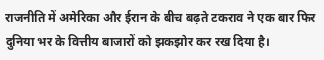राजनीति में अमेरिका और ईरान के बीच बढ़ते टकराव ने एक बार फिर दुनिया भर के वित्तीय बाजारों को झकझोर कर रख दिया है।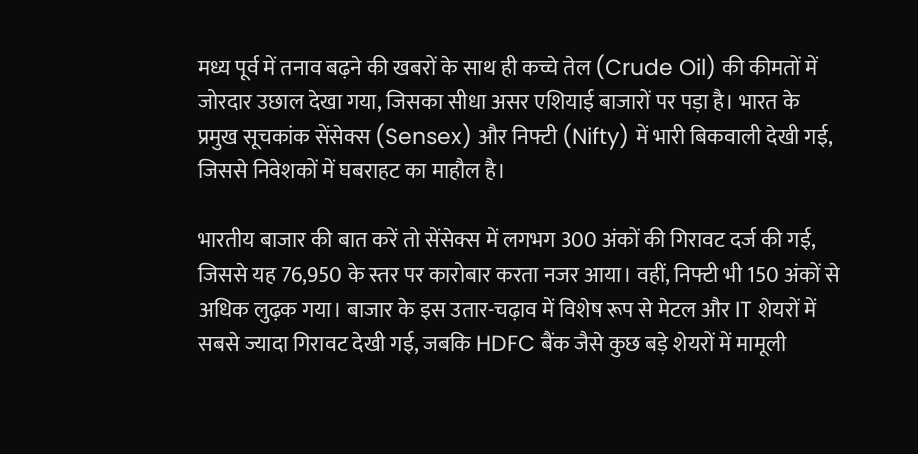मध्य पूर्व में तनाव बढ़ने की खबरों के साथ ही कच्चे तेल (Crude Oil) की कीमतों में जोरदार उछाल देखा गया, जिसका सीधा असर एशियाई बाजारों पर पड़ा है। भारत के प्रमुख सूचकांक सेंसेक्स (Sensex) और निफ्टी (Nifty) में भारी बिकवाली देखी गई, जिससे निवेशकों में घबराहट का माहौल है।

भारतीय बाजार की बात करें तो सेंसेक्स में लगभग 300 अंकों की गिरावट दर्ज की गई, जिससे यह 76,950 के स्तर पर कारोबार करता नजर आया। वहीं, निफ्टी भी 150 अंकों से अधिक लुढ़क गया। बाजार के इस उतार-चढ़ाव में विशेष रूप से मेटल और IT शेयरों में सबसे ज्यादा गिरावट देखी गई, जबकि HDFC बैंक जैसे कुछ बड़े शेयरों में मामूली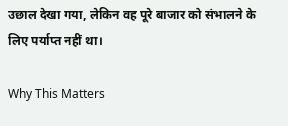उछाल देखा गया, लेकिन वह पूरे बाजार को संभालने के लिए पर्याप्त नहीं था।

Why This Matters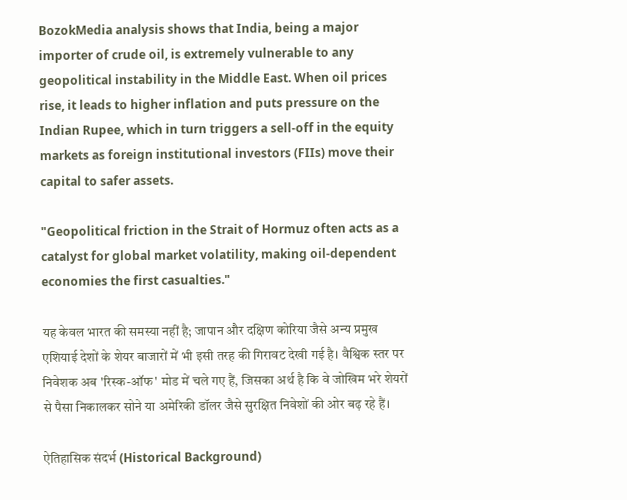BozokMedia analysis shows that India, being a major importer of crude oil, is extremely vulnerable to any geopolitical instability in the Middle East. When oil prices rise, it leads to higher inflation and puts pressure on the Indian Rupee, which in turn triggers a sell-off in the equity markets as foreign institutional investors (FIIs) move their capital to safer assets.

"Geopolitical friction in the Strait of Hormuz often acts as a catalyst for global market volatility, making oil-dependent economies the first casualties."

यह केवल भारत की समस्या नहीं है; जापान और दक्षिण कोरिया जैसे अन्य प्रमुख एशियाई देशों के शेयर बाजारों में भी इसी तरह की गिरावट देखी गई है। वैश्विक स्तर पर निवेशक अब 'रिस्क-ऑफ' मोड में चले गए हैं, जिसका अर्थ है कि वे जोखिम भरे शेयरों से पैसा निकालकर सोने या अमेरिकी डॉलर जैसे सुरक्षित निवेशों की ओर बढ़ रहे हैं।

ऐतिहासिक संदर्भ (Historical Background)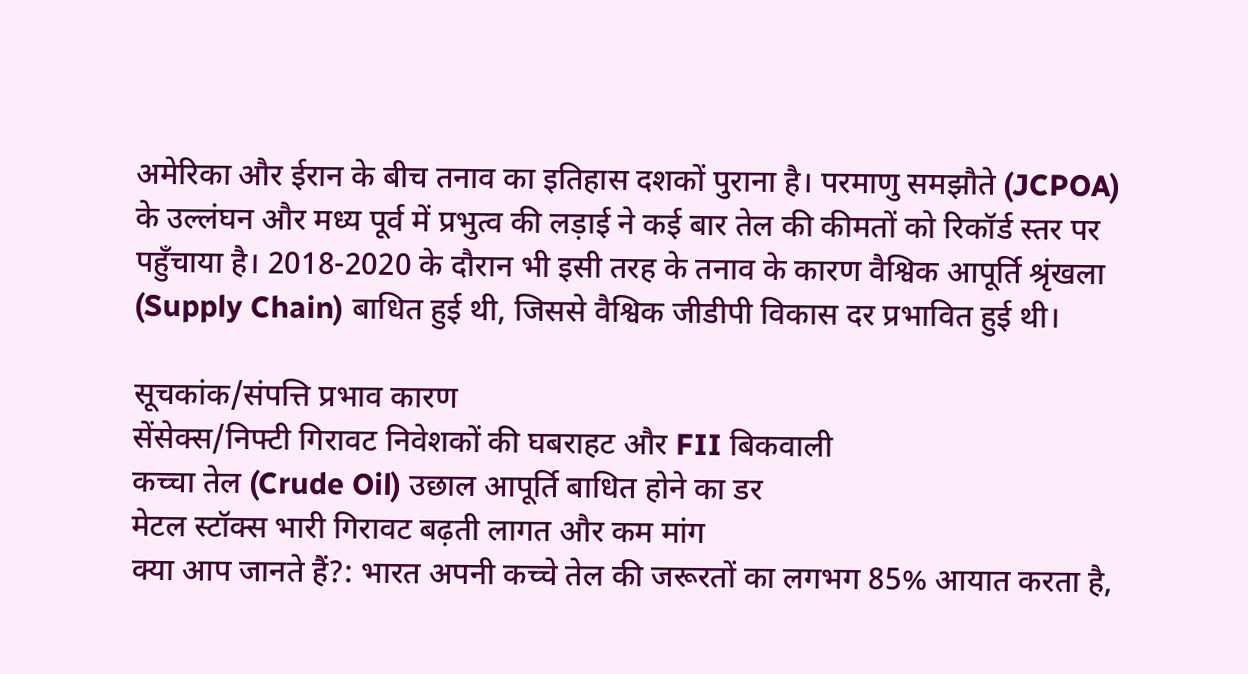अमेरिका और ईरान के बीच तनाव का इतिहास दशकों पुराना है। परमाणु समझौते (JCPOA) के उल्लंघन और मध्य पूर्व में प्रभुत्व की लड़ाई ने कई बार तेल की कीमतों को रिकॉर्ड स्तर पर पहुँचाया है। 2018-2020 के दौरान भी इसी तरह के तनाव के कारण वैश्विक आपूर्ति श्रृंखला (Supply Chain) बाधित हुई थी, जिससे वैश्विक जीडीपी विकास दर प्रभावित हुई थी।

सूचकांक/संपत्ति प्रभाव कारण
सेंसेक्स/निफ्टी गिरावट निवेशकों की घबराहट और FII बिकवाली
कच्चा तेल (Crude Oil) उछाल आपूर्ति बाधित होने का डर
मेटल स्टॉक्स भारी गिरावट बढ़ती लागत और कम मांग
क्या आप जानते हैं?: भारत अपनी कच्चे तेल की जरूरतों का लगभग 85% आयात करता है,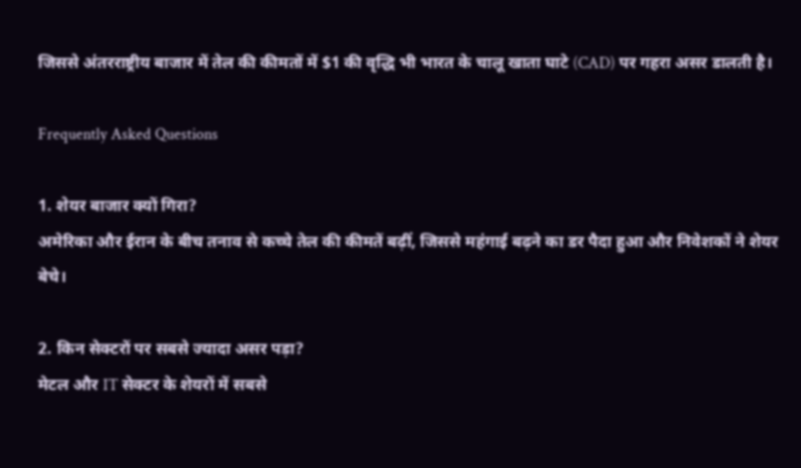जिससे अंतरराष्ट्रीय बाजार में तेल की कीमतों में $1 की वृद्धि भी भारत के चालू खाता घाटे (CAD) पर गहरा असर डालती है।

Frequently Asked Questions

1. शेयर बाजार क्यों गिरा?
अमेरिका और ईरान के बीच तनाव से कच्चे तेल की कीमतें बढ़ीं, जिससे महंगाई बढ़ने का डर पैदा हुआ और निवेशकों ने शेयर बेचे।

2. किन सेक्टरों पर सबसे ज्यादा असर पड़ा?
मेटल और IT सेक्टर के शेयरों में सबसे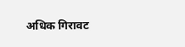अधिक गिरावट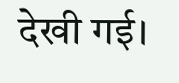देखी गई।